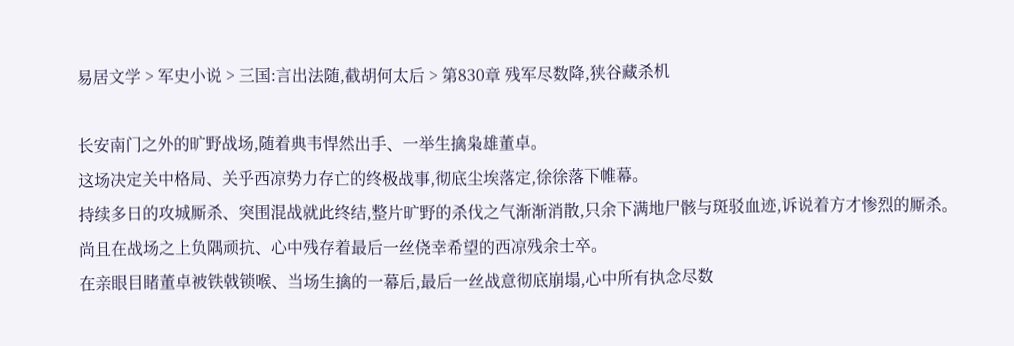易居文学 > 军史小说 > 三国:言出法随,截胡何太后 > 第830章 残军尽数降,狭谷藏杀机

长安南门之外的旷野战场,随着典韦悍然出手、一举生擒枭雄董卓。
这场决定关中格局、关乎西凉势力存亡的终极战事,彻底尘埃落定,徐徐落下帷幕。
持续多日的攻城厮杀、突围混战就此终结,整片旷野的杀伐之气渐渐消散,只余下满地尸骸与斑驳血迹,诉说着方才惨烈的厮杀。
尚且在战场之上负隅顽抗、心中残存着最后一丝侥幸希望的西凉残余士卒。
在亲眼目睹董卓被铁戟锁喉、当场生擒的一幕后,最后一丝战意彻底崩塌,心中所有执念尽数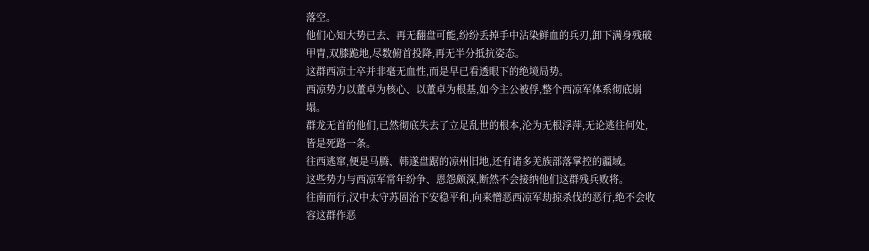落空。
他们心知大势已去、再无翻盘可能,纷纷丢掉手中沾染鲜血的兵刃,卸下满身残破甲胄,双膝跪地,尽数俯首投降,再无半分抵抗姿态。
这群西凉士卒并非毫无血性,而是早已看透眼下的绝境局势。
西凉势力以董卓为核心、以董卓为根基,如今主公被俘,整个西凉军体系彻底崩塌。
群龙无首的他们,已然彻底失去了立足乱世的根本,沦为无根浮萍,无论逃往何处,皆是死路一条。
往西逃窜,便是马腾、韩遂盘踞的凉州旧地,还有诸多羌族部落掌控的疆域。
这些势力与西凉军常年纷争、恩怨颇深,断然不会接纳他们这群残兵败将。
往南而行,汉中太守苏固治下安稳平和,向来憎恶西凉军劫掠杀伐的恶行,绝不会收容这群作恶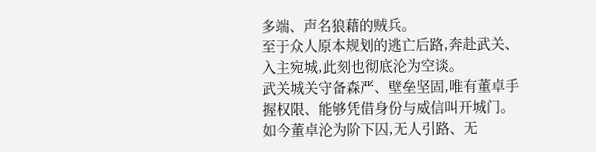多端、声名狼藉的贼兵。
至于众人原本规划的逃亡后路,奔赴武关、入主宛城,此刻也彻底沦为空谈。
武关城关守备森严、壁垒坚固,唯有董卓手握权限、能够凭借身份与威信叫开城门。
如今董卓沦为阶下囚,无人引路、无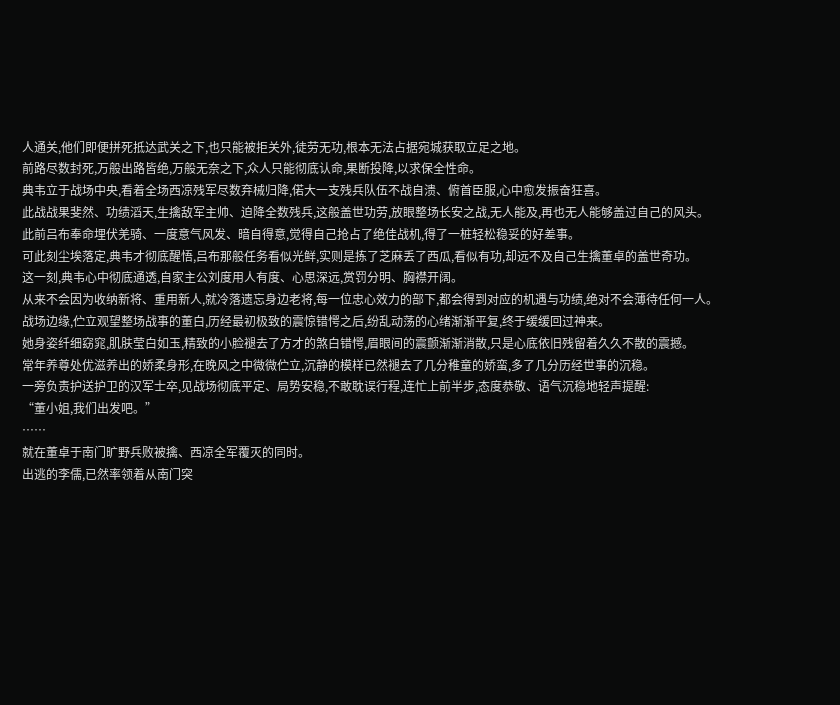人通关,他们即便拼死抵达武关之下,也只能被拒关外,徒劳无功,根本无法占据宛城获取立足之地。
前路尽数封死,万般出路皆绝,万般无奈之下,众人只能彻底认命,果断投降,以求保全性命。
典韦立于战场中央,看着全场西凉残军尽数弃械归降,偌大一支残兵队伍不战自溃、俯首臣服,心中愈发振奋狂喜。
此战战果斐然、功绩滔天,生擒敌军主帅、迫降全数残兵,这般盖世功劳,放眼整场长安之战,无人能及,再也无人能够盖过自己的风头。
此前吕布奉命埋伏羌骑、一度意气风发、暗自得意,觉得自己抢占了绝佳战机,得了一桩轻松稳妥的好差事。
可此刻尘埃落定,典韦才彻底醒悟,吕布那般任务看似光鲜,实则是拣了芝麻丢了西瓜,看似有功,却远不及自己生擒董卓的盖世奇功。
这一刻,典韦心中彻底通透,自家主公刘度用人有度、心思深远,赏罚分明、胸襟开阔。
从来不会因为收纳新将、重用新人,就冷落遗忘身边老将,每一位忠心效力的部下,都会得到对应的机遇与功绩,绝对不会薄待任何一人。
战场边缘,伫立观望整场战事的董白,历经最初极致的震惊错愕之后,纷乱动荡的心绪渐渐平复,终于缓缓回过神来。
她身姿纤细窈窕,肌肤莹白如玉,精致的小脸褪去了方才的煞白错愕,眉眼间的震颤渐渐消散,只是心底依旧残留着久久不散的震撼。
常年养尊处优滋养出的娇柔身形,在晚风之中微微伫立,沉静的模样已然褪去了几分稚童的娇蛮,多了几分历经世事的沉稳。
一旁负责护送护卫的汉军士卒,见战场彻底平定、局势安稳,不敢耽误行程,连忙上前半步,态度恭敬、语气沉稳地轻声提醒:
“董小姐,我们出发吧。”
……
就在董卓于南门旷野兵败被擒、西凉全军覆灭的同时。
出逃的李儒,已然率领着从南门突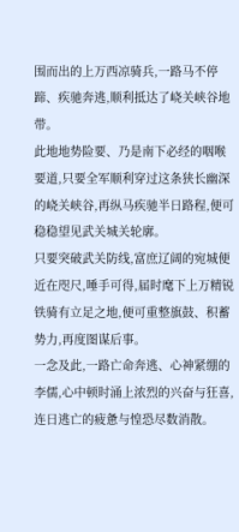围而出的上万西凉骑兵,一路马不停蹄、疾驰奔逃,顺利抵达了峣关峡谷地带。
此地地势险要、乃是南下必经的咽喉要道,只要全军顺利穿过这条狭长幽深的峣关峡谷,再纵马疾驰半日路程,便可稳稳望见武关城关轮廓。
只要突破武关防线,富庶辽阔的宛城便近在咫尺,唾手可得,届时麾下上万精锐铁骑有立足之地,便可重整旗鼓、积蓄势力,再度图谋后事。
一念及此,一路亡命奔逃、心神紧绷的李儒,心中顿时涌上浓烈的兴奋与狂喜,连日逃亡的疲惫与惶恐尽数消散。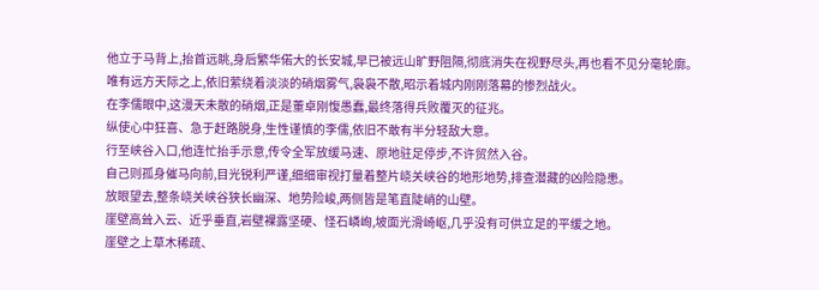他立于马背上,抬首远眺,身后繁华偌大的长安城,早已被远山旷野阻隔,彻底消失在视野尽头,再也看不见分毫轮廓。
唯有远方天际之上,依旧萦绕着淡淡的硝烟雾气,袅袅不散,昭示着城内刚刚落幕的惨烈战火。
在李儒眼中,这漫天未散的硝烟,正是董卓刚愎愚蠢,最终落得兵败覆灭的征兆。
纵使心中狂喜、急于赶路脱身,生性谨慎的李儒,依旧不敢有半分轻敌大意。
行至峡谷入口,他连忙抬手示意,传令全军放缓马速、原地驻足停步,不许贸然入谷。
自己则孤身催马向前,目光锐利严谨,细细审视打量着整片峣关峡谷的地形地势,排查潜藏的凶险隐患。
放眼望去,整条峣关峡谷狭长幽深、地势险峻,两侧皆是笔直陡峭的山壁。
崖壁高耸入云、近乎垂直,岩壁裸露坚硬、怪石嶙峋,坡面光滑崎岖,几乎没有可供立足的平缓之地。
崖壁之上草木稀疏、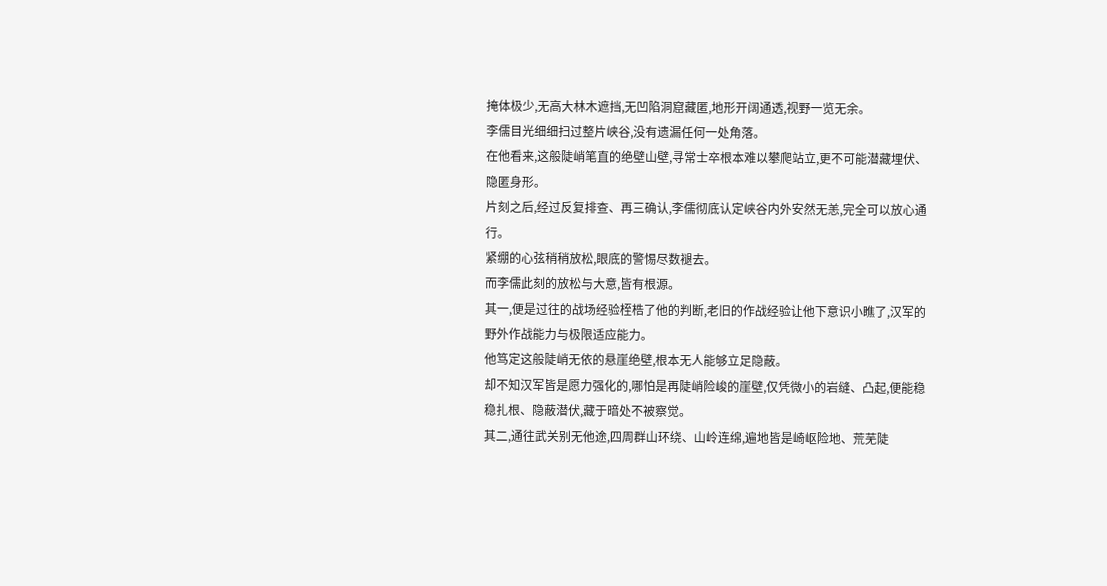掩体极少,无高大林木遮挡,无凹陷洞窟藏匿,地形开阔通透,视野一览无余。
李儒目光细细扫过整片峡谷,没有遗漏任何一处角落。
在他看来,这般陡峭笔直的绝壁山壁,寻常士卒根本难以攀爬站立,更不可能潜藏埋伏、隐匿身形。
片刻之后,经过反复排查、再三确认,李儒彻底认定峡谷内外安然无恙,完全可以放心通行。
紧绷的心弦稍稍放松,眼底的警惕尽数褪去。
而李儒此刻的放松与大意,皆有根源。
其一,便是过往的战场经验桎梏了他的判断,老旧的作战经验让他下意识小瞧了,汉军的野外作战能力与极限适应能力。
他笃定这般陡峭无依的悬崖绝壁,根本无人能够立足隐蔽。
却不知汉军皆是愿力强化的,哪怕是再陡峭险峻的崖壁,仅凭微小的岩缝、凸起,便能稳稳扎根、隐蔽潜伏,藏于暗处不被察觉。
其二,通往武关别无他途,四周群山环绕、山岭连绵,遍地皆是崎岖险地、荒芜陡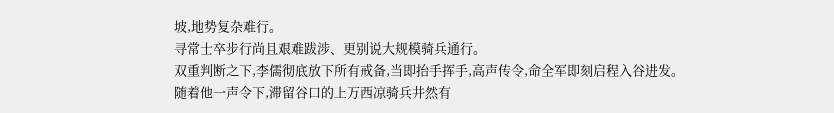坡,地势复杂难行。
寻常士卒步行尚且艰难跋涉、更别说大规模骑兵通行。
双重判断之下,李儒彻底放下所有戒备,当即抬手挥手,高声传令,命全军即刻启程入谷进发。
随着他一声令下,滞留谷口的上万西凉骑兵井然有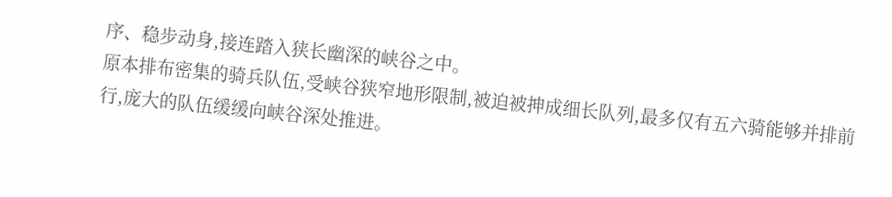序、稳步动身,接连踏入狭长幽深的峡谷之中。
原本排布密集的骑兵队伍,受峡谷狭窄地形限制,被迫被抻成细长队列,最多仅有五六骑能够并排前行,庞大的队伍缓缓向峡谷深处推进。